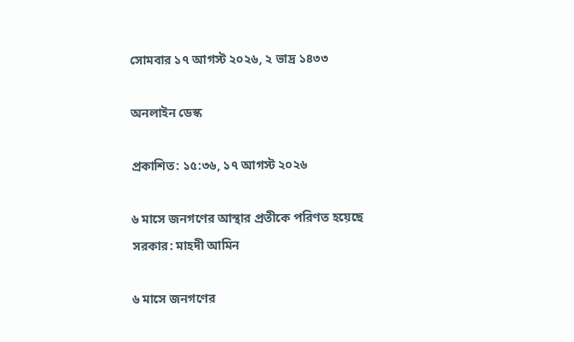সোমবার ১৭ আগস্ট ২০২৬, ২ ভাদ্র ১৪৩৩

অনলাইন ডেস্ক

প্রকাশিত: ১৫:৩৬, ১৭ আগস্ট ২০২৬

৬ মাসে জনগণের আস্থার প্রতীকে পরিণত হয়েছে সরকার: মাহদী আমিন

৬ মাসে জনগণের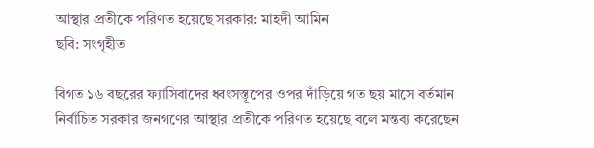আস্থার প্রতীকে পরিণত হয়েছে সরকার: মাহদী আমিন
ছবি: সংগৃহীত

বিগত ১৬ বছরের ফ্যাসিবাদের ধ্বংসস্তূপের ওপর দাঁড়িয়ে গত ছয় মাসে বর্তমান নির্বাচিত সরকার জনগণের আস্থার প্রতীকে পরিণত হয়েছে বলে মন্তব্য করেছেন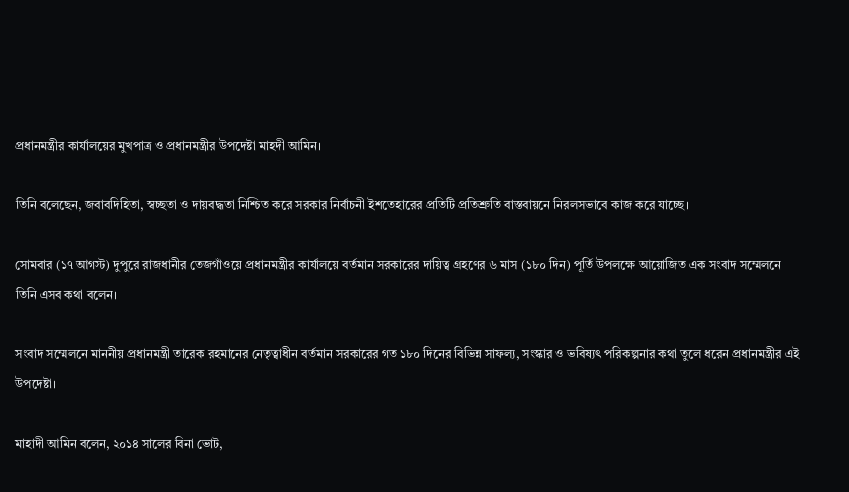প্রধানমন্ত্রীর কার্যালয়ের মুখপাত্র ও প্রধানমন্ত্রীর উপদেষ্টা মাহদী আমিন।

তিনি বলেছেন, জবাবদিহিতা, স্বচ্ছতা ও দায়বদ্ধতা নিশ্চিত করে সরকার নির্বাচনী ইশতেহারের প্রতিটি প্রতিশ্রুতি বাস্তবায়নে নিরলসভাবে কাজ করে যাচ্ছে।

সোমবার (১৭ আগস্ট) দুপুরে রাজধানীর তেজগাঁওয়ে প্রধানমন্ত্রীর কার্যালয়ে বর্তমান সরকারের দায়িত্ব গ্রহণের ৬ মাস (১৮০ দিন) পূর্তি উপলক্ষে আয়োজিত এক সংবাদ সম্মেলনে তিনি এসব কথা বলেন।

সংবাদ সম্মেলনে মাননীয় প্রধানমন্ত্রী তারেক রহমানের নেতৃত্বাধীন বর্তমান সরকারের গত ১৮০ দিনের বিভিন্ন সাফল্য, সংস্কার ও ভবিষ্যৎ পরিকল্পনার কথা তুলে ধরেন প্রধানমন্ত্রীর এই উপদেষ্টা।

মাহাদী আমিন বলেন, ২০১৪ সালের বিনা ভোট,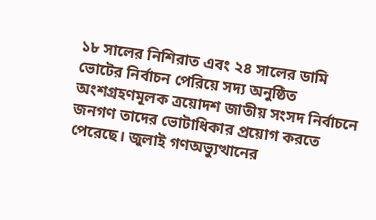১৮ সালের নিশিরাত এবং ২৪ সালের ডামি ভোটের নির্বাচন পেরিয়ে সদ্য অনুষ্ঠিত অংশগ্রহণমূলক ত্রয়োদশ জাতীয় সংসদ নির্বাচনে জনগণ তাদের ভোটাধিকার প্রয়োগ করতে পেরেছে। জুলাই গণঅভ্যুত্থানের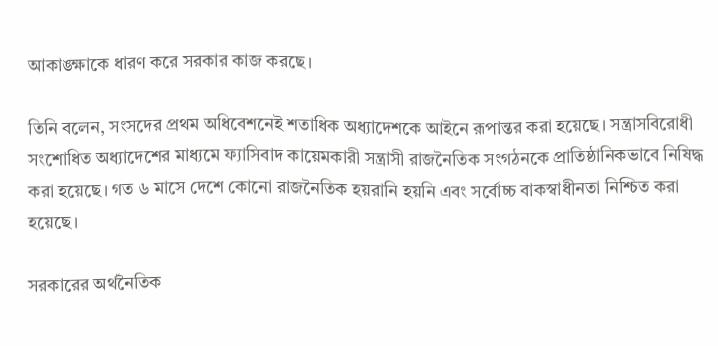আকাঙ্ক্ষাকে ধারণ করে সরকার কাজ করছে।

তিনি বলেন, সংসদের প্রথম অধিবেশনেই শতাধিক অধ্যাদেশকে আইনে রূপান্তর করা হয়েছে। সন্ত্রাসবিরোধী সংশোধিত অধ্যাদেশের মাধ্যমে ফ্যাসিবাদ কায়েমকারী সন্ত্রাসী রাজনৈতিক সংগঠনকে প্রাতিষ্ঠানিকভাবে নিষিদ্ধ করা হয়েছে। গত ৬ মাসে দেশে কোনো রাজনৈতিক হয়রানি হয়নি এবং সর্বোচ্চ বাকস্বাধীনতা নিশ্চিত করা হয়েছে।

সরকারের অর্থনৈতিক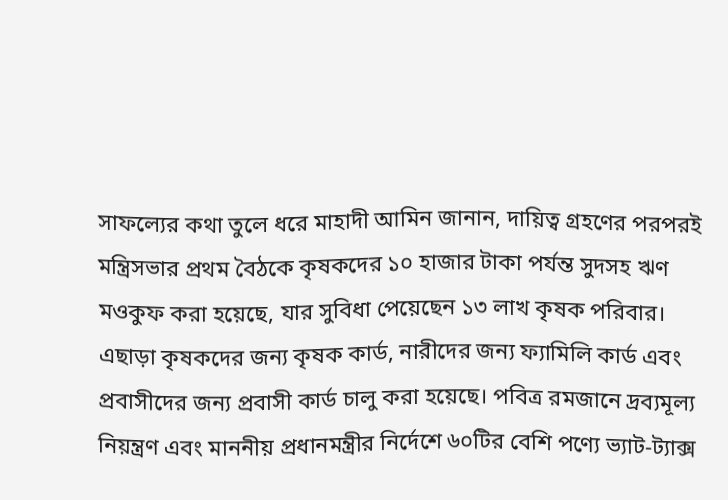সাফল্যের কথা তুলে ধরে মাহাদী আমিন জানান, দায়িত্ব গ্রহণের পরপরই মন্ত্রিসভার প্রথম বৈঠকে কৃষকদের ১০ হাজার টাকা পর্যন্ত সুদসহ ঋণ মওকুফ করা হয়েছে, যার সুবিধা পেয়েছেন ১৩ লাখ কৃষক পরিবার। এছাড়া কৃষকদের জন্য কৃষক কার্ড, নারীদের জন্য ফ্যামিলি কার্ড এবং প্রবাসীদের জন্য প্রবাসী কার্ড চালু করা হয়েছে। পবিত্র রমজানে দ্রব্যমূল্য নিয়ন্ত্রণ এবং মাননীয় প্রধানমন্ত্রীর নির্দেশে ৬০টির বেশি পণ্যে ভ্যাট-ট্যাক্স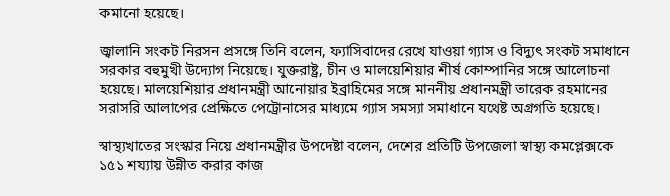কমানো হয়েছে।

জ্বালানি সংকট নিরসন প্রসঙ্গে তিনি বলেন, ফ্যাসিবাদের রেখে যাওয়া গ্যাস ও বিদ্যুৎ সংকট সমাধানে সরকার বহুমুখী উদ্যোগ নিয়েছে। যুক্তরাষ্ট্র, চীন ও মালয়েশিয়ার শীর্ষ কোম্পানির সঙ্গে আলোচনা হয়েছে। মালয়েশিয়ার প্রধানমন্ত্রী আনোয়ার ইব্রাহিমের সঙ্গে মাননীয় প্রধানমন্ত্রী তারেক রহমানের সরাসরি আলাপের প্রেক্ষিতে পেট্রোনাসের মাধ্যমে গ্যাস সমস্যা সমাধানে যথেষ্ট অগ্রগতি হয়েছে।

স্বাস্থ্যখাতের সংস্কার নিয়ে প্রধানমন্ত্রীর উপদেষ্টা বলেন, দেশের প্রতিটি উপজেলা স্বাস্থ্য কমপ্লেক্সকে ১৫১ শয্যায় উন্নীত করার কাজ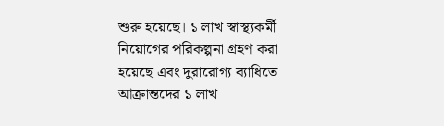শুরু হয়েছে। ১ লাখ স্বাস্থ্যকর্মী নিয়োগের পরিকল্পনা গ্রহণ করা হয়েছে এবং দুরারোগ্য ব্যাধিতে আক্রান্তদের ১ লাখ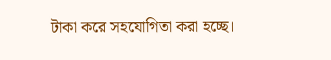টাকা করে সহযোগিতা করা হচ্ছে।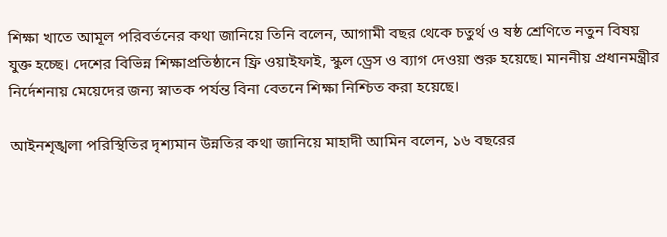শিক্ষা খাতে আমূল পরিবর্তনের কথা জানিয়ে তিনি বলেন, আগামী বছর থেকে চতুর্থ ও ষষ্ঠ শ্রেণিতে নতুন বিষয় যুক্ত হচ্ছে। দেশের বিভিন্ন শিক্ষাপ্রতিষ্ঠানে ফ্রি ওয়াইফাই, স্কুল ড্রেস ও ব্যাগ দেওয়া শুরু হয়েছে। মাননীয় প্রধানমন্ত্রীর নির্দেশনায় মেয়েদের জন্য স্নাতক পর্যন্ত বিনা বেতনে শিক্ষা নিশ্চিত করা হয়েছে।

আইনশৃঙ্খলা পরিস্থিতির দৃশ্যমান উন্নতির কথা জানিয়ে মাহাদী আমিন বলেন, ১৬ বছরের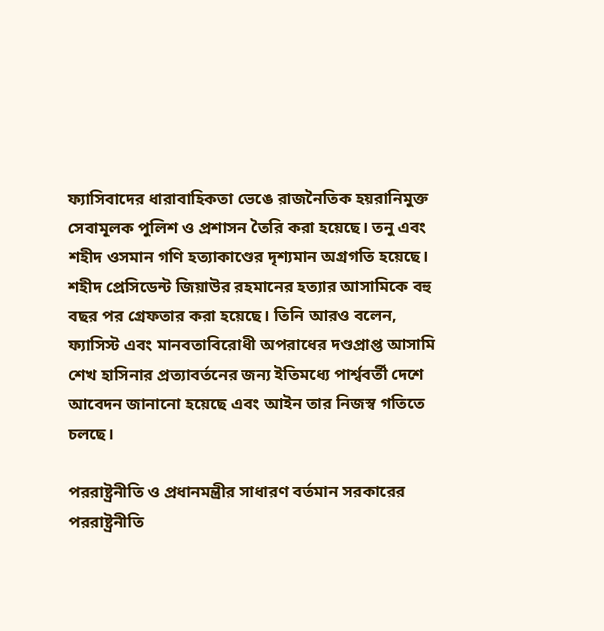ফ্যাসিবাদের ধারাবাহিকতা ভেঙে রাজনৈতিক হয়রানিমুক্ত সেবামূলক পুলিশ ও প্রশাসন তৈরি করা হয়েছে। তনু এবং শহীদ ওসমান গণি হত্যাকাণ্ডের দৃশ্যমান অগ্রগতি হয়েছে। শহীদ প্রেসিডেন্ট জিয়াউর রহমানের হত্যার আসামিকে বহু বছর পর গ্রেফতার করা হয়েছে। তিনি আরও বলেন, ফ্যাসিস্ট এবং মানবতাবিরোধী অপরাধের দণ্ডপ্রাপ্ত আসামি শেখ হাসিনার প্রত্যাবর্তনের জন্য ইতিমধ্যে পার্শ্ববর্তী দেশে আবেদন জানানো হয়েছে এবং আইন তার নিজস্ব গতিতে চলছে।

পররাষ্ট্রনীতি ও প্রধানমন্ত্রীর সাধারণ বর্তমান সরকারের পররাষ্ট্রনীতি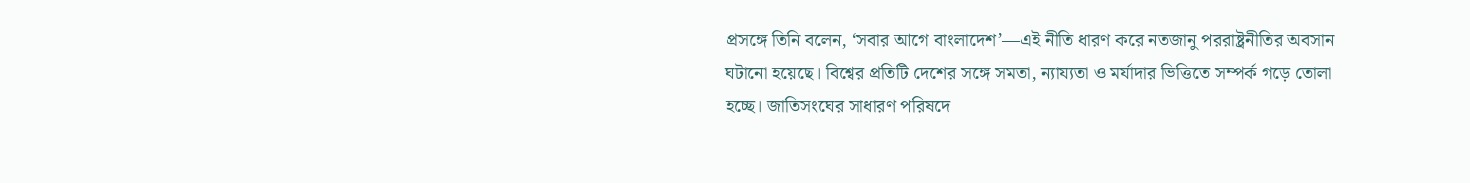প্রসঙ্গে তিনি বলেন, ‘সবার আগে বাংলাদেশ’—এই নীতি ধারণ করে নতজানু পররাষ্ট্রনীতির অবসান ঘটানো হয়েছে। বিশ্বের প্রতিটি দেশের সঙ্গে সমতা, ন্যায্যতা ও মর্যাদার ভিত্তিতে সম্পর্ক গড়ে তোলা হচ্ছে। জাতিসংঘের সাধারণ পরিষদে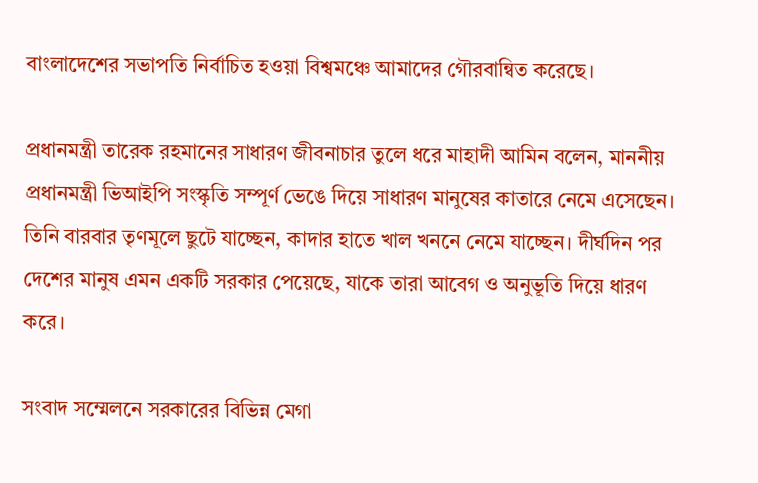বাংলাদেশের সভাপতি নির্বাচিত হওয়া বিশ্বমঞ্চে আমাদের গৌরবান্বিত করেছে।

প্রধানমন্ত্রী তারেক রহমানের সাধারণ জীবনাচার তুলে ধরে মাহাদী আমিন বলেন, মাননীয় প্রধানমন্ত্রী ভিআইপি সংস্কৃতি সম্পূর্ণ ভেঙে দিয়ে সাধারণ মানুষের কাতারে নেমে এসেছেন। তিনি বারবার তৃণমূলে ছুটে যাচ্ছেন, কাদার হাতে খাল খননে নেমে যাচ্ছেন। দীর্ঘদিন পর দেশের মানুষ এমন একটি সরকার পেয়েছে, যাকে তারা আবেগ ও অনুভূতি দিয়ে ধারণ করে।

সংবাদ সম্মেলনে সরকারের বিভিন্ন মেগা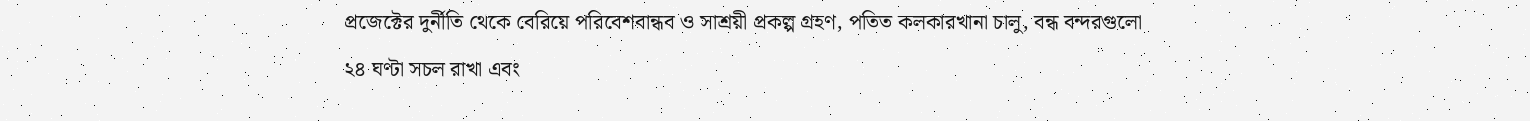প্রজেক্টের দুর্নীতি থেকে বেরিয়ে পরিবেশবান্ধব ও সাশ্রয়ী প্রকল্প গ্রহণ, পতিত কলকারখানা চালু, বন্ধ বন্দরগুলো ২৪ ঘণ্টা সচল রাখা এবং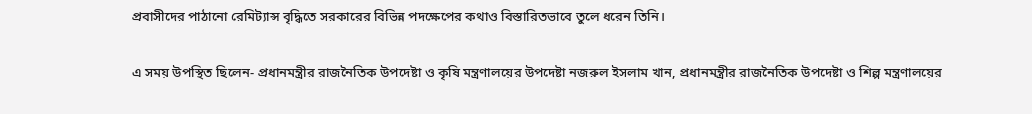প্রবাসীদের পাঠানো রেমিট্যান্স বৃদ্ধিতে সরকারের বিভিন্ন পদক্ষেপের কথাও বিস্তারিতভাবে তুলে ধরেন তিনি।

এ সময় উপস্থিত ছিলেন- প্রধানমন্ত্রীর রাজনৈতিক উপদেষ্টা ও কৃষি মন্ত্রণালয়ের উপদেষ্টা নজরুল ইসলাম খান, প্রধানমন্ত্রীর রাজনৈতিক উপদেষ্টা ও শিল্প মন্ত্রণালয়ের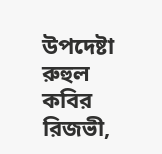উপদেষ্টা রুহুল কবির রিজভী,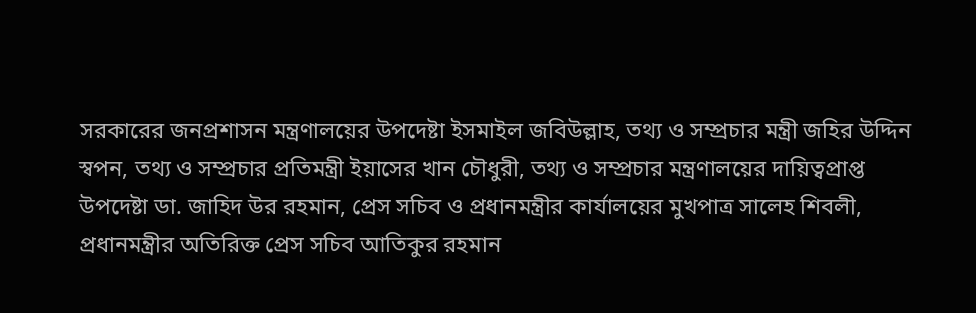সরকারের জনপ্রশাসন মন্ত্রণালয়ের উপদেষ্টা ইসমাইল জবিউল্লাহ, তথ্য ও সম্প্রচার মন্ত্রী জহির উদ্দিন স্বপন, তথ্য ও সম্প্রচার প্রতিমন্ত্রী ইয়াসের খান চৌধুরী, তথ্য ও সম্প্রচার মন্ত্রণালয়ের দায়িত্বপ্রাপ্ত উপদেষ্টা ডা. জাহিদ উর রহমান, প্রেস সচিব ও প্রধানমন্ত্রীর কার্যালয়ের মুখপাত্র সালেহ শিবলী, প্রধানমন্ত্রীর অতিরিক্ত প্রেস সচিব আতিকুর রহমান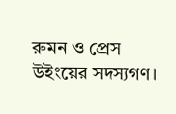রুমন ও প্রেস উইংয়ের সদস্যগণ।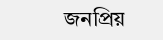জনপ্রিয়